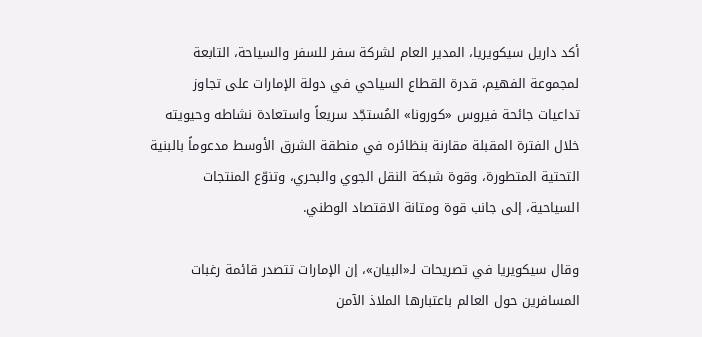أكد داريل سيكويريا، المدير العام لشركة سفر للسفر والسياحة، التابعة لمجموعة الفهيم، قدرة القطاع السياحي في دولة الإمارات على تجاوز تداعيات جائحة فيروس «كورونا» المُستجّد سريعاً واستعادة نشاطه وحيويته خلال الفترة المقبلة مقارنة بنظائره في منطقة الشرق الأوسط مدعوماً بالبنية التحتية المتطورة، وقوة شبكة النقل الجوي والبحري، وتنوّع المنتجات السياحية، إلى جانب قوة ومتانة الاقتصاد الوطني.

وقال سيكويريا في تصريحات لـ«البيان»، إن الإمارات تتصدر قائمة رغبات المسافرين حول العالم باعتبارها الملاذ الآمن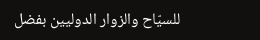للسيّاح والزوار الدوليين بفضل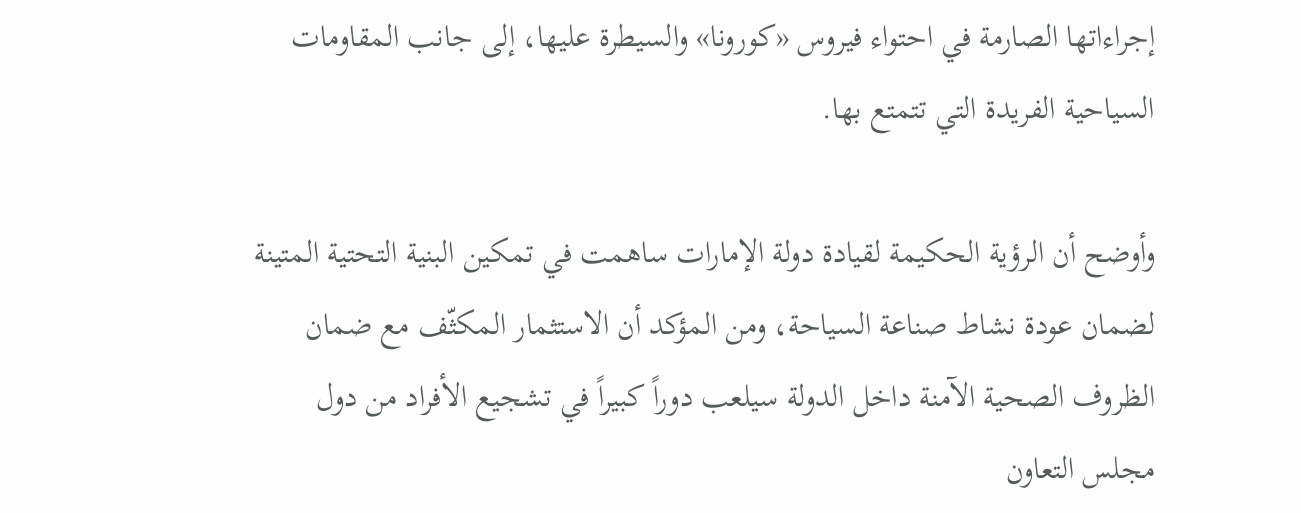إجراءاتها الصارمة في احتواء فيروس «كورونا» والسيطرة عليها، إلى جانب المقاومات السياحية الفريدة التي تتمتع بها.

وأوضح أن الرؤية الحكيمة لقيادة دولة الإمارات ساهمت في تمكين البنية التحتية المتينة لضمان عودة نشاط صناعة السياحة، ومن المؤكد أن الاستثمار المكثّف مع ضمان الظروف الصحية الآمنة داخل الدولة سيلعب دوراً كبيراً في تشجيع الأفراد من دول مجلس التعاون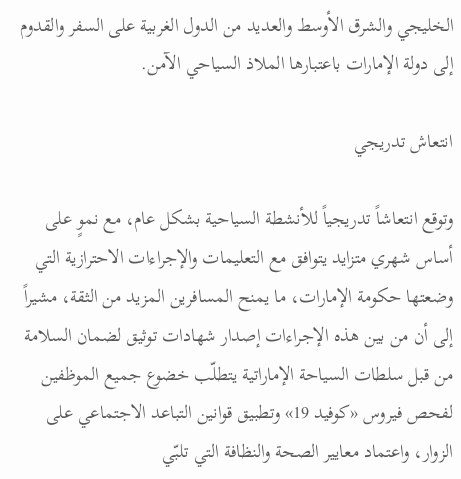الخليجي والشرق الأوسط والعديد من الدول الغربية على السفر والقدوم إلى دولة الإمارات باعتبارها الملاذ السياحي الآمن.

انتعاش تدريجي

وتوقع انتعاشاً تدريجياً للأنشطة السياحية بشكل عام، مع نموٍ على أساس شهري متزايد يتوافق مع التعليمات والإجراءات الاحترازية التي وضعتها حكومة الإمارات، ما يمنح المسافرين المزيد من الثقة، مشيراً إلى أن من بين هذه الإجراءات إصدار شهادات توثيق لضمان السلامة من قبل سلطات السياحة الإماراتية يتطلّب خضوع جميع الموظفين لفحص فيروس «كوفيد 19» وتطبيق قوانين التباعد الاجتماعي على الزوار، واعتماد معايير الصحة والنظافة التي تلبّي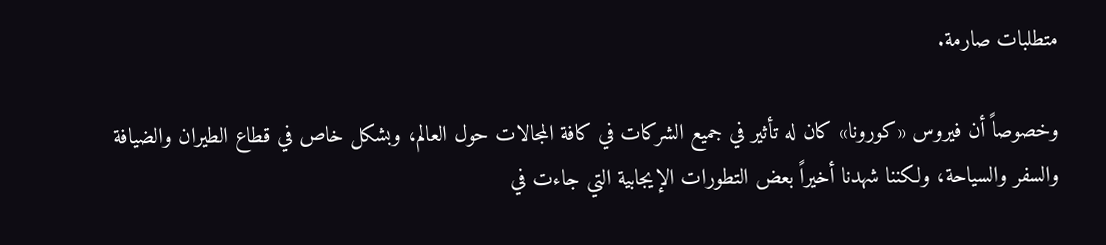متطلبات صارمة.

وخصوصاً أن فيروس «كورونا» كان له تأثير في جميع الشركات في كافة المجالات حول العالم، وبشكل خاص في قطاع الطيران والضيافة والسفر والسياحة، ولكننا شهدنا أخيراً بعض التطورات الإيجابية التي جاءت في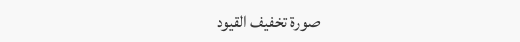صورة تخفيف القيود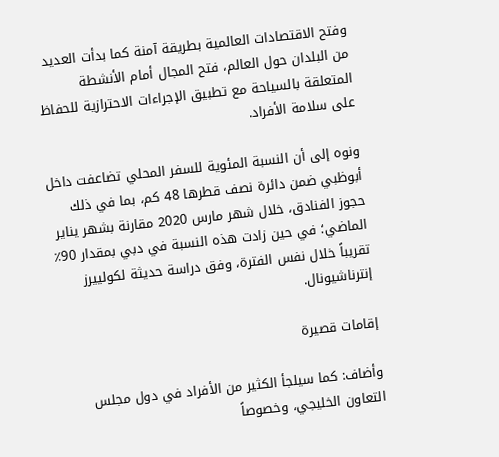وفتح الاقتصادات العالمية بطريقة آمنة كما بدأت العديد من البلدان حول العالم، فتح المجال أمام الأنشطة المتعلقة بالسياحة مع تطبيق الإجراءات الاحترازية للحفاظ على سلامة الأفراد.

ونوه إلى أن النسبة المئوية للسفر المحلي تضاعفت داخل أبوظبي ضمن دائرة نصف قطرها 48 كم، بما في ذلك حجوز الفنادق، خلال شهر مارس 2020 مقارنة بشهر يناير الماضي؛ في حين زادت هذه النسبة في دبي بمقدار 90٪ تقريباً خلال نفس الفترة، وفق دراسة حديثة لكولييرز إنترناشيونال.

إقامات قصيرة

وأضاف: كما سيلجأ الكثير من الأفراد في دول مجلس التعاون الخليجي، وخصوصاً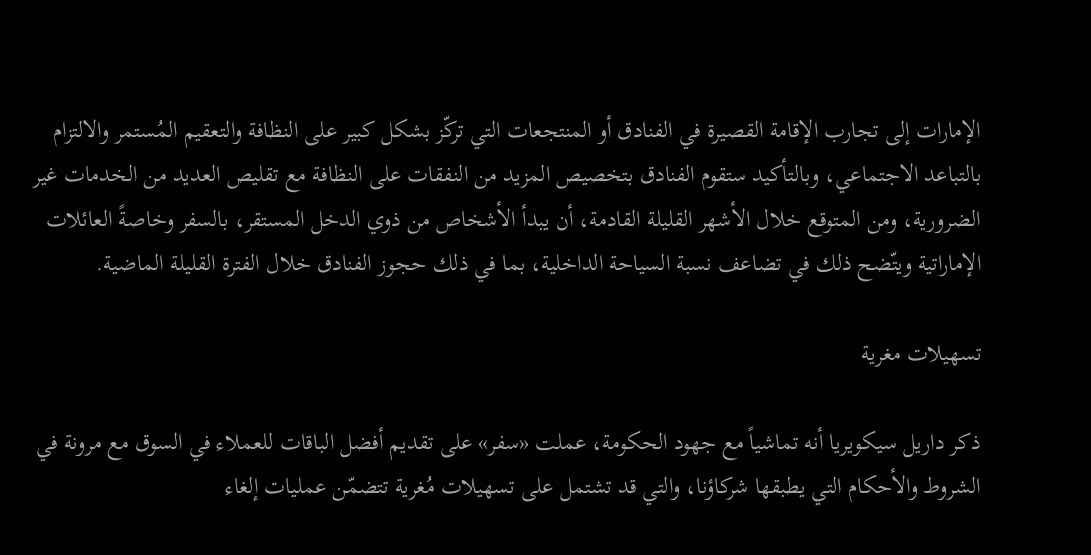الإمارات إلى تجارب الإقامة القصيرة في الفنادق أو المنتجعات التي تركّز بشكل كبير على النظافة والتعقيم المُستمر والالتزام بالتباعد الاجتماعي، وبالتأكيد ستقوم الفنادق بتخصيص المزيد من النفقات على النظافة مع تقليص العديد من الخدمات غير الضرورية، ومن المتوقع خلال الأشهر القليلة القادمة، أن يبدأ الأشخاص من ذوي الدخل المستقر، بالسفر وخاصةً العائلات الإماراتية ويتّضح ذلك في تضاعف نسبة السياحة الداخلية، بما في ذلك حجوز الفنادق خلال الفترة القليلة الماضية.

تسهيلات مغرية

ذكر داريل سيكويريا أنه تماشياً مع جهود الحكومة، عملت «سفر» على تقديم أفضل الباقات للعملاء في السوق مع مرونة في الشروط والأحكام التي يطبقها شركاؤنا، والتي قد تشتمل على تسهيلات مُغرية تتضمّن عمليات إلغاء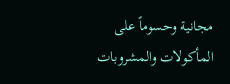مجانية وحسوماً على المأكولات والمشروبات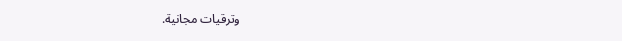وترقيات مجانية.